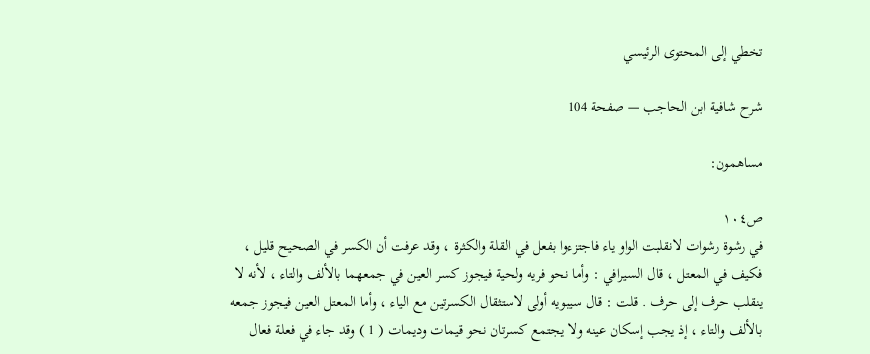تخطي إلى المحتوى الرئيسي

شرح شافية ابن الحاجب — صفحة 104

مساهمون:

ص١٠٤
في رشوة رشوات لانقلبت الواو ياء فاجتزءوا بفعل في القلة والكثرة ، وقد عرفت أن الكسر في الصحيح قليل ، فكيف في المعتل ، قال السيرافي : وأما نحو فريه ولحية فيجوز كسر العين في جمعهما بالألف والتاء ، لأنه لا ينقلب حرف إلى حرف . قلت : قال سيبويه أولى لاستثقال الكسرتين مع الياء ، وأما المعتل العين فيجوز جمعه بالألف والتاء ، إذ يجب إسكان عينه ولا يجتمع كسرتان نحو قيمات وديمات ( 1 ) وقد جاء في فعلة فعال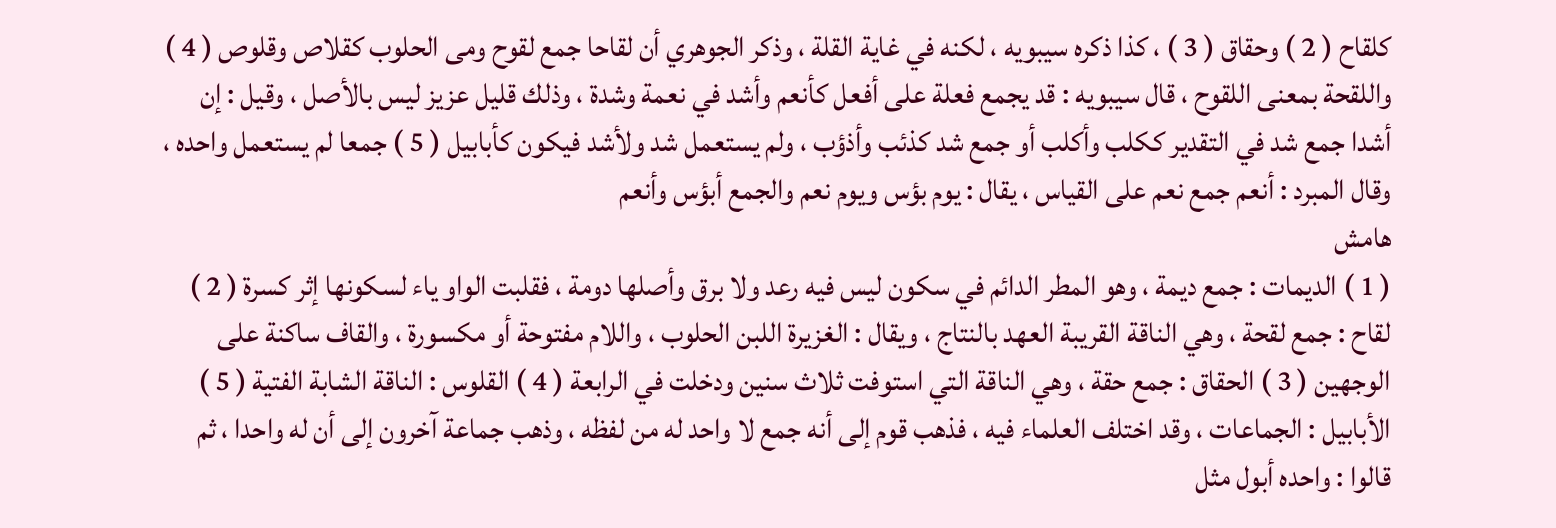كلقاح ( 2 ) وحقاق ( 3 ) ، كذا ذكره سيبويه ، لكنه في غاية القلة ، وذكر الجوهري أن لقاحا جمع لقوح ومى الحلوب كقلاص وقلوص ( 4 ) واللقحة بمعنى اللقوح ، قال سيبويه : قد يجمع فعلة على أفعل كأنعم وأشد في نعمة وشدة ، وذلك قليل عزيز ليس بالأصل ، وقيل : إن أشدا جمع شد في التقدير ككلب وأكلب أو جمع شد كذئب وأذؤب ، ولم يستعمل شد ولأشد فيكون كأبابيل ( 5 ) جمعا لم يستعمل واحده ، وقال المبرد : أنعم جمع نعم على القياس ، يقال : يوم بؤس ويوم نعم والجمع أبؤس وأنعم
هامش
( 1 ) الديمات : جمع ديمة ، وهو المطر الدائم في سكون ليس فيه رعد ولا برق وأصلها دومة ، فقلبت الواو ياء لسكونها إثر كسرة ( 2 ) لقاح : جمع لقحة ، وهي الناقة القريبة العهد بالنتاج ، ويقال : الغزيرة اللبن الحلوب ، واللام مفتوحة أو مكسورة ، والقاف ساكنة على الوجهين ( 3 ) الحقاق : جمع حقة ، وهي الناقة التي استوفت ثلاث سنين ودخلت في الرابعة ( 4 ) القلوس : الناقة الشابة الفتية ( 5 ) الأبابيل : الجماعات ، وقد اختلف العلماء فيه ، فذهب قوم إلى أنه جمع لا واحد له من لفظه ، وذهب جماعة آخرون إلى أن له واحدا ، ثم قالوا : واحده أبول مثل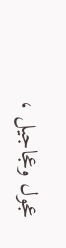عجول وعجاجيل ،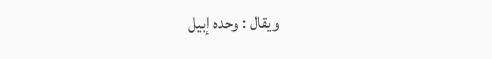ويقال : وحده إبيل